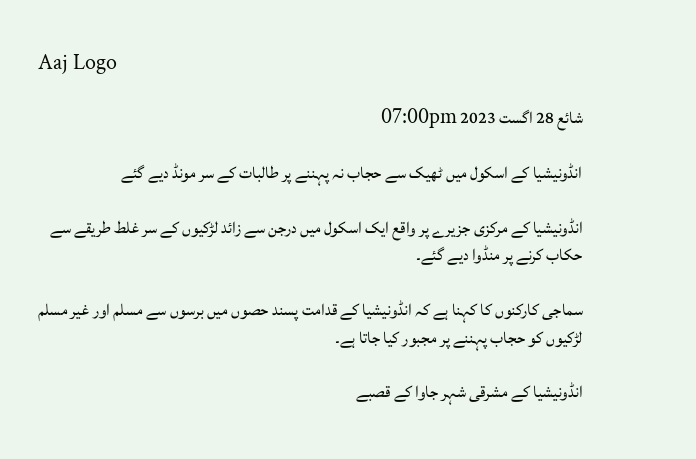Aaj Logo

شائع 28 اگست 2023 07:00pm

انڈونیشیا کے اسکول میں ٹھیک سے حجاب نہ پہننے پر طالبات کے سر مونڈ دیے گئے

انڈونیشیا کے مرکزی جزیرے پر واقع ایک اسکول میں درجن سے زائد لڑکیوں کے سر غلط طریقے سے حکاب کرنے پر منڈوا دیے گئے۔

سماجی کارکنوں کا کہنا ہے کہ انڈونیشیا کے قدامت پسند حصوں میں برسوں سے مسلم اور غیر مسلم لڑکیوں کو حجاب پہننے پر مجبور کیا جاتا ہے۔

انڈونیشیا کے مشرقی شہر جاوا کے قصبے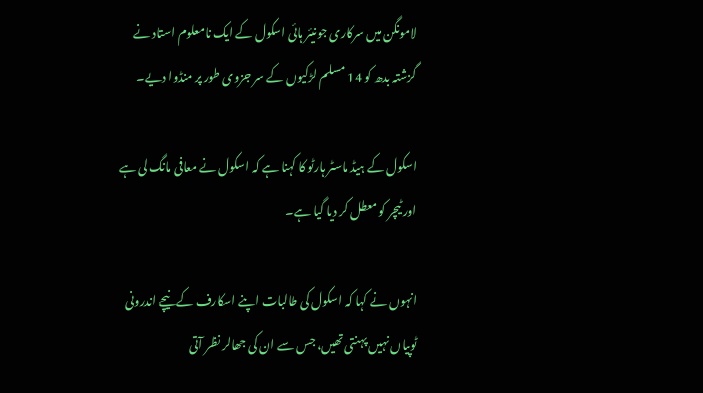لامونگن میں سرکاری جونیئر ہائی اسکول کے ایک نامعلوم استاد نے گزشتہ بدھ کو 14 مسلم لڑکیوں کے سر جزوی طور پر منڈوا دیے۔

اسکول کے ہیڈ ماسٹر ہارٹو کا کہنا ہے کہ اسکول نے معافی مانگ لی ہے اور ٹیچر کو معطل کر دیا گیا ہے۔

انہوں نے کہا کہ اسکول کی طالبات اپنے اسکارف کے نیچے اندرونی ٹوپیاں نہیں پہنتی تھیں، جس سے ان کی جھالر نظر آتی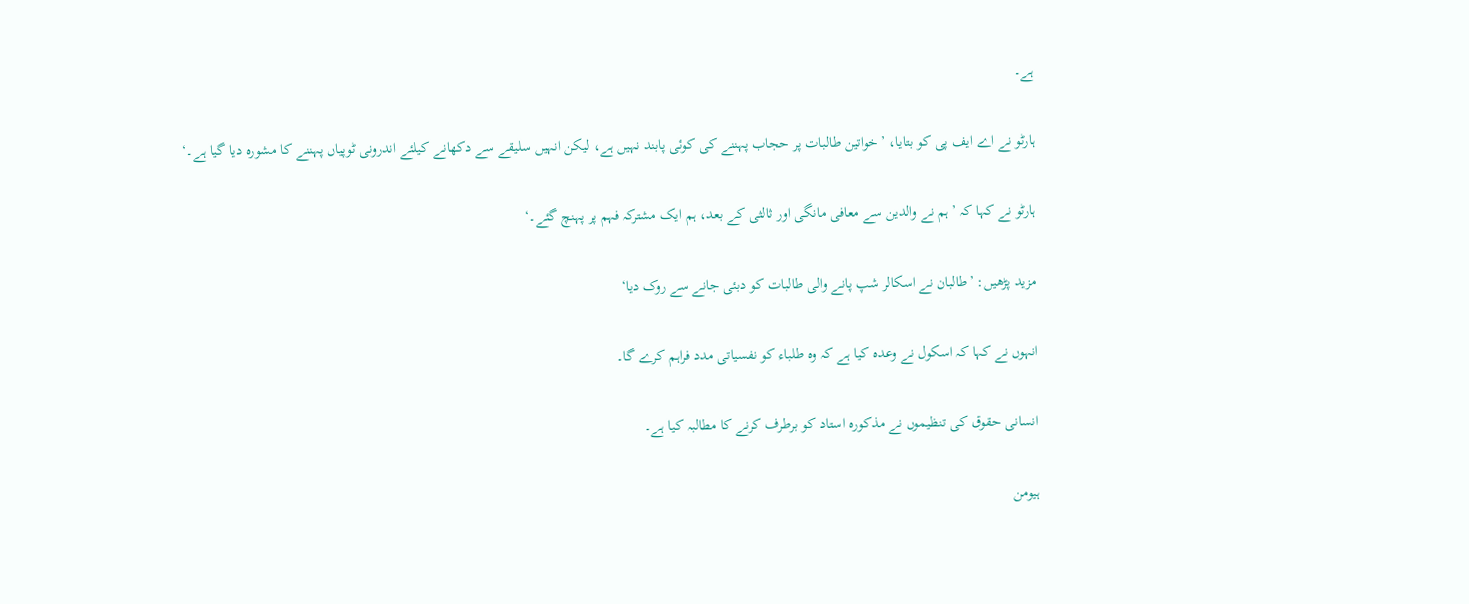ہے۔

ہارٹو نے اے ایف پی کو بتایا، ’خواتین طالبات پر حجاب پہننے کی کوئی پابند نہیں ہے، لیکن انہیں سلیقے سے دکھانے کیلئے اندرونی ٹوپیاں پہننے کا مشورہ دیا گیا ہے۔‘

ہارٹو نے کہا کہ ’ہم نے والدین سے معافی مانگی اور ثالثی کے بعد، ہم ایک مشترکہ فہم پر پہنچ گئے۔‘

مزید پڑھیں: ’طالبان نے اسکالر شپ پانے والی طالبات کو دبئی جانے سے روک دیا‘

انہوں نے کہا کہ اسکول نے وعدہ کیا ہے کہ وہ طلباء کو نفسیاتی مدد فراہم کرے گا۔

انسانی حقوق کی تنظیموں نے مذکورہ استاد کو برطرف کرنے کا مطالبہ کیا ہے۔

ہیومن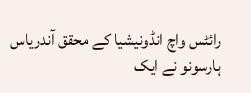رائٹس واچ انڈونیشیا کے محقق آندریاس ہارسونو نے ایک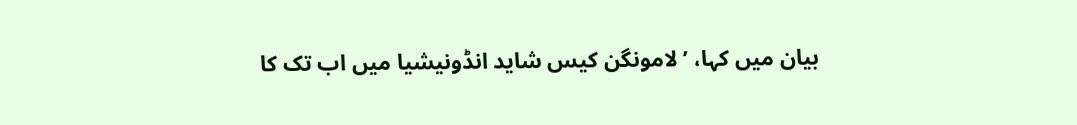بیان میں کہا، ’لامونگن کیس شاید انڈونیشیا میں اب تک کا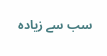سب سے زیادہ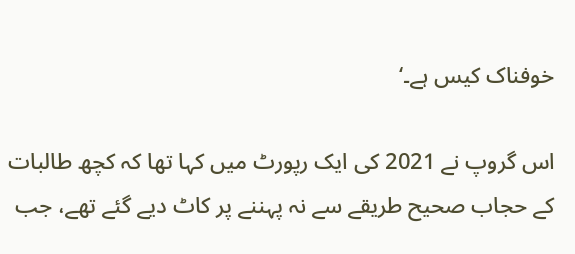خوفناک کیس ہے۔‘

اس گروپ نے 2021 کی ایک رپورٹ میں کہا تھا کہ کچھ طالبات کے حجاب صحیح طریقے سے نہ پہننے پر کاٹ دیے گئے تھے، جب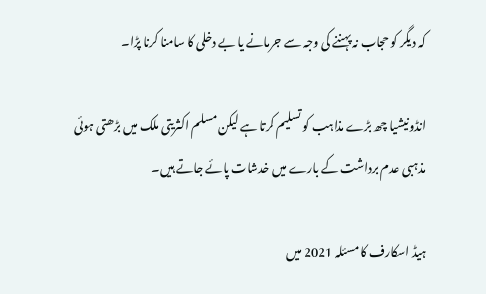کہ دیگر کو حجاب نہ پہننے کی وجہ سے جرمانے یا بے دخلی کا سامنا کرنا پڑا۔

انڈونیشیا چھ بڑے مذاہب کو تسلیم کرتا ہے لیکن مسلم اکثریتی ملک میں بڑھتی ہوئی مذہبی عدم برداشت کے بارے میں خدشات پائے جاتے ہیں۔

ہیڈ اسکارف کا مسئلہ 2021 میں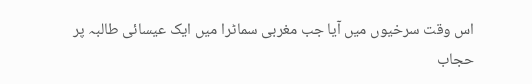اس وقت سرخیوں میں آیا جب مغربی سماٹرا میں ایک عیسائی طالبہ پر حجاب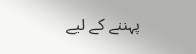پہننے کے لیے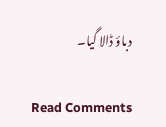دباؤ ڈالا گیا۔

Read Comments